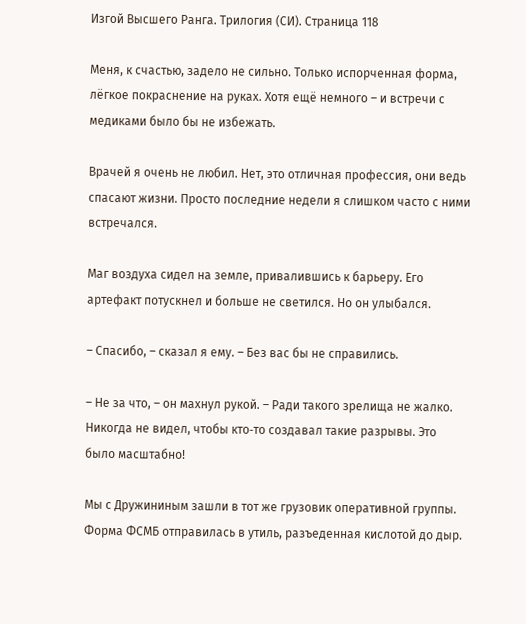Изгой Высшего Ранга. Трилогия (СИ). Страница 118

Меня, к счастью, задело не сильно. Только испорченная форма, лёгкое покраснение на руках. Хотя ещё немного – и встречи с медиками было бы не избежать.

Врачей я очень не любил. Нет, это отличная профессия, они ведь спасают жизни. Просто последние недели я слишком часто с ними встречался.

Маг воздуха сидел на земле, привалившись к барьеру. Его артефакт потускнел и больше не светился. Но он улыбался.

– Спасибо, – сказал я ему. – Без вас бы не справились.

– Не за что, – он махнул рукой. – Ради такого зрелища не жалко. Никогда не видел, чтобы кто‑то создавал такие разрывы. Это было масштабно!

Мы с Дружининым зашли в тот же грузовик оперативной группы. Форма ФСМБ отправилась в утиль, разъеденная кислотой до дыр.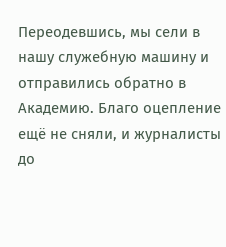Переодевшись, мы сели в нашу служебную машину и отправились обратно в Академию. Благо оцепление ещё не сняли, и журналисты до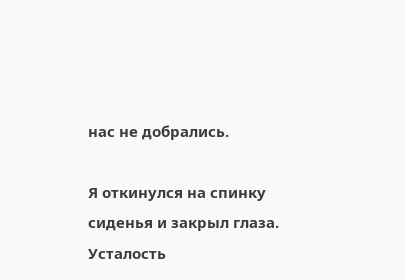нас не добрались.

Я откинулся на спинку сиденья и закрыл глаза. Усталость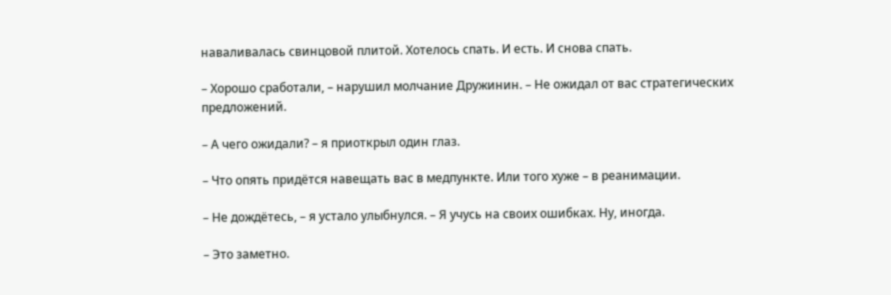наваливалась свинцовой плитой. Хотелось спать. И есть. И снова спать.

– Хорошо сработали, – нарушил молчание Дружинин. – Не ожидал от вас стратегических предложений.

– А чего ожидали? – я приоткрыл один глаз.

– Что опять придётся навещать вас в медпункте. Или того хуже – в реанимации.

– Не дождётесь, – я устало улыбнулся. – Я учусь на своих ошибках. Ну, иногда.

– Это заметно.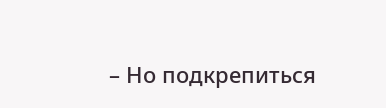– Но подкрепиться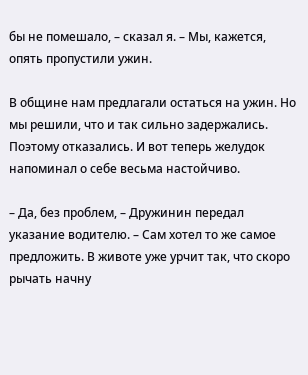бы не помешало, – сказал я. – Мы, кажется, опять пропустили ужин.

В общине нам предлагали остаться на ужин. Но мы решили, что и так сильно задержались. Поэтому отказались. И вот теперь желудок напоминал о себе весьма настойчиво.

– Да, без проблем, – Дружинин передал указание водителю. – Сам хотел то же самое предложить. В животе уже урчит так, что скоро рычать начну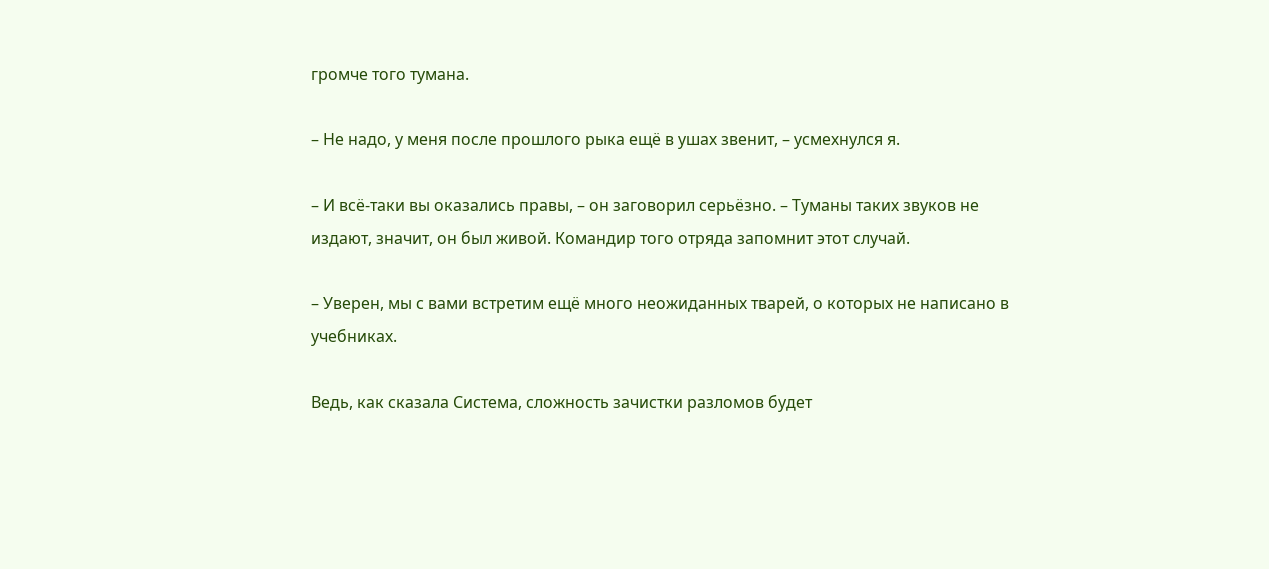громче того тумана.

– Не надо, у меня после прошлого рыка ещё в ушах звенит, – усмехнулся я.

– И всё‑таки вы оказались правы, – он заговорил серьёзно. – Туманы таких звуков не издают, значит, он был живой. Командир того отряда запомнит этот случай.

– Уверен, мы с вами встретим ещё много неожиданных тварей, о которых не написано в учебниках.

Ведь, как сказала Система, сложность зачистки разломов будет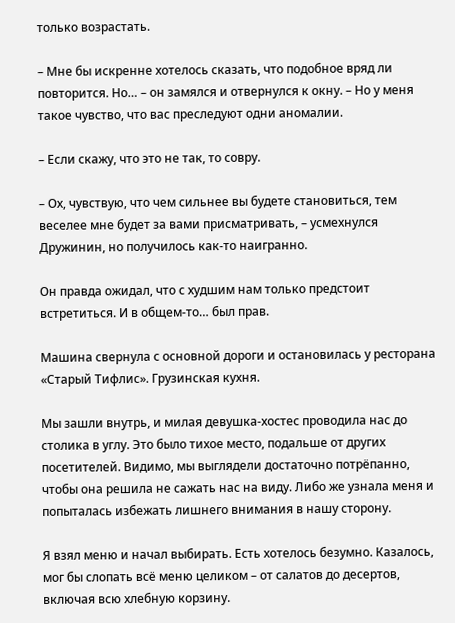только возрастать.

– Мне бы искренне хотелось сказать, что подобное вряд ли повторится. Но… – он замялся и отвернулся к окну. – Но у меня такое чувство, что вас преследуют одни аномалии.

– Если скажу, что это не так, то совру.

– Ох, чувствую, что чем сильнее вы будете становиться, тем веселее мне будет за вами присматривать, – усмехнулся Дружинин, но получилось как‑то наигранно.

Он правда ожидал, что с худшим нам только предстоит встретиться. И в общем‑то… был прав.

Машина свернула с основной дороги и остановилась у ресторана «Старый Тифлис». Грузинская кухня.

Мы зашли внутрь, и милая девушка‑хостес проводила нас до столика в углу. Это было тихое место, подальше от других посетителей. Видимо, мы выглядели достаточно потрёпанно, чтобы она решила не сажать нас на виду. Либо же узнала меня и попыталась избежать лишнего внимания в нашу сторону.

Я взял меню и начал выбирать. Есть хотелось безумно. Казалось, мог бы слопать всё меню целиком – от салатов до десертов, включая всю хлебную корзину.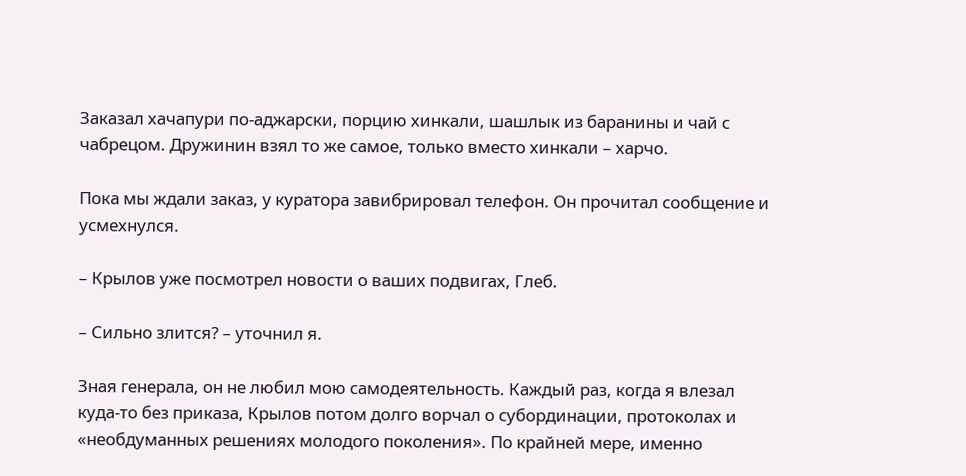Заказал хачапури по‑аджарски, порцию хинкали, шашлык из баранины и чай с чабрецом. Дружинин взял то же самое, только вместо хинкали – харчо.

Пока мы ждали заказ, у куратора завибрировал телефон. Он прочитал сообщение и усмехнулся.

– Крылов уже посмотрел новости о ваших подвигах, Глеб.

– Сильно злится? – уточнил я.

Зная генерала, он не любил мою самодеятельность. Каждый раз, когда я влезал куда‑то без приказа, Крылов потом долго ворчал о субординации, протоколах и «необдуманных решениях молодого поколения». По крайней мере, именно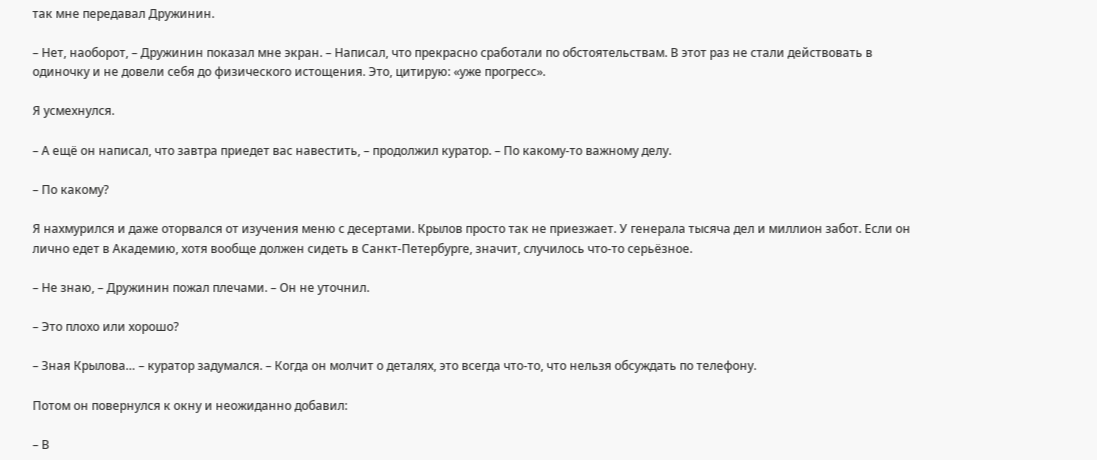так мне передавал Дружинин.

– Нет, наоборот, – Дружинин показал мне экран. – Написал, что прекрасно сработали по обстоятельствам. В этот раз не стали действовать в одиночку и не довели себя до физического истощения. Это, цитирую: «уже прогресс».

Я усмехнулся.

– А ещё он написал, что завтра приедет вас навестить, – продолжил куратор. – По какому‑то важному делу.

– По какому?

Я нахмурился и даже оторвался от изучения меню с десертами. Крылов просто так не приезжает. У генерала тысяча дел и миллион забот. Если он лично едет в Академию, хотя вообще должен сидеть в Санкт‑Петербурге, значит, случилось что‑то серьёзное.

– Не знаю, – Дружинин пожал плечами. – Он не уточнил.

– Это плохо или хорошо?

– Зная Крылова… – куратор задумался. – Когда он молчит о деталях, это всегда что‑то, что нельзя обсуждать по телефону.

Потом он повернулся к окну и неожиданно добавил:

– В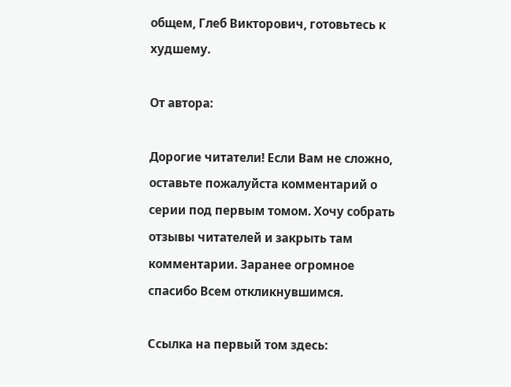общем, Глеб Викторович, готовьтесь к худшему.

От автора:

Дорогие читатели! Если Вам не сложно, оставьте пожалуйста комментарий о серии под первым томом. Хочу собрать отзывы читателей и закрыть там комментарии. Заранее огромное спасибо Всем откликнувшимся.

Ссылка на первый том здесь: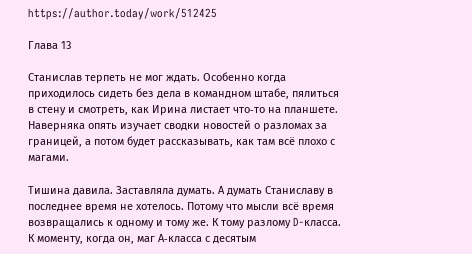https://author.today/work/512425

Глава 13

Станислав терпеть не мог ждать. Особенно когда приходилось сидеть без дела в командном штабе, пялиться в стену и смотреть, как Ирина листает что‑то на планшете. Наверняка опять изучает сводки новостей о разломах за границей, а потом будет рассказывать, как там всё плохо с магами.

Тишина давила. Заставляла думать. А думать Станиславу в последнее время не хотелось. Потому что мысли всё время возвращались к одному и тому же. К тому разлому D‑класса. К моменту, когда он, маг А‑класса с десятым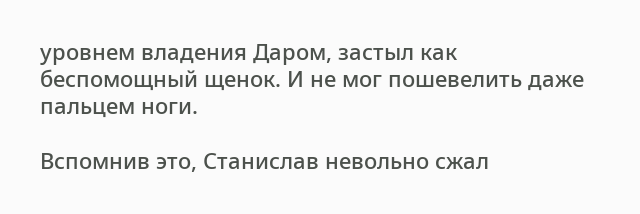уровнем владения Даром, застыл как беспомощный щенок. И не мог пошевелить даже пальцем ноги.

Вспомнив это, Станислав невольно сжал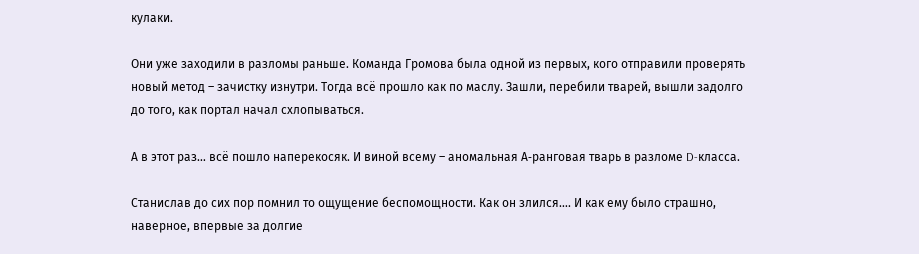кулаки.

Они уже заходили в разломы раньше. Команда Громова была одной из первых, кого отправили проверять новый метод – зачистку изнутри. Тогда всё прошло как по маслу. Зашли, перебили тварей, вышли задолго до того, как портал начал схлопываться.

А в этот раз… всё пошло наперекосяк. И виной всему – аномальная А‑ранговая тварь в разломе D‑класса.

Станислав до сих пор помнил то ощущение беспомощности. Как он злился…. И как ему было страшно, наверное, впервые за долгие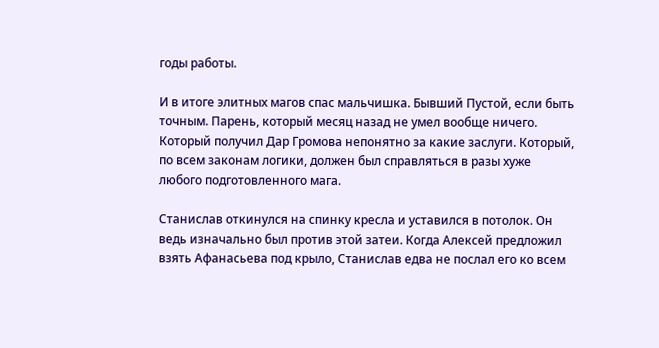годы работы.

И в итоге элитных магов спас мальчишка. Бывший Пустой, если быть точным. Парень, который месяц назад не умел вообще ничего. Который получил Дар Громова непонятно за какие заслуги. Который, по всем законам логики, должен был справляться в разы хуже любого подготовленного мага.

Станислав откинулся на спинку кресла и уставился в потолок. Он ведь изначально был против этой затеи. Когда Алексей предложил взять Афанасьева под крыло, Станислав едва не послал его ко всем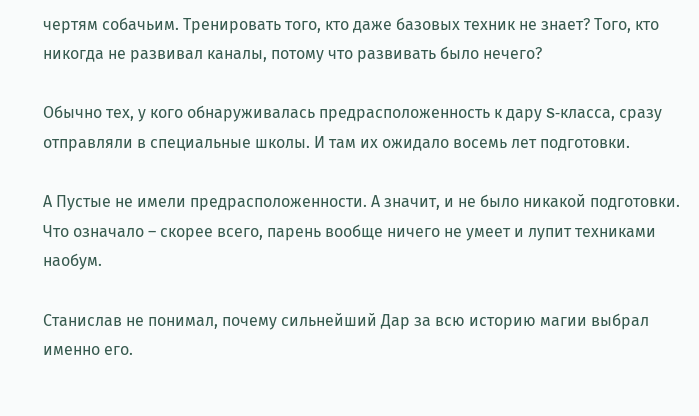чертям собачьим. Тренировать того, кто даже базовых техник не знает? Того, кто никогда не развивал каналы, потому что развивать было нечего?

Обычно тех, у кого обнаруживалась предрасположенность к дару S‑класса, сразу отправляли в специальные школы. И там их ожидало восемь лет подготовки.

А Пустые не имели предрасположенности. А значит, и не было никакой подготовки. Что означало – скорее всего, парень вообще ничего не умеет и лупит техниками наобум.

Станислав не понимал, почему сильнейший Дар за всю историю магии выбрал именно его.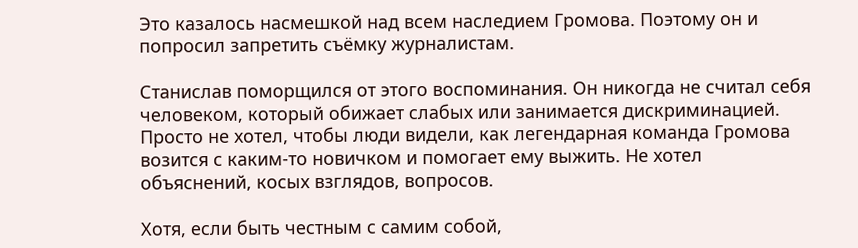Это казалось насмешкой над всем наследием Громова. Поэтому он и попросил запретить съёмку журналистам.

Станислав поморщился от этого воспоминания. Он никогда не считал себя человеком, который обижает слабых или занимается дискриминацией. Просто не хотел, чтобы люди видели, как легендарная команда Громова возится с каким‑то новичком и помогает ему выжить. Не хотел объяснений, косых взглядов, вопросов.

Хотя, если быть честным с самим собой,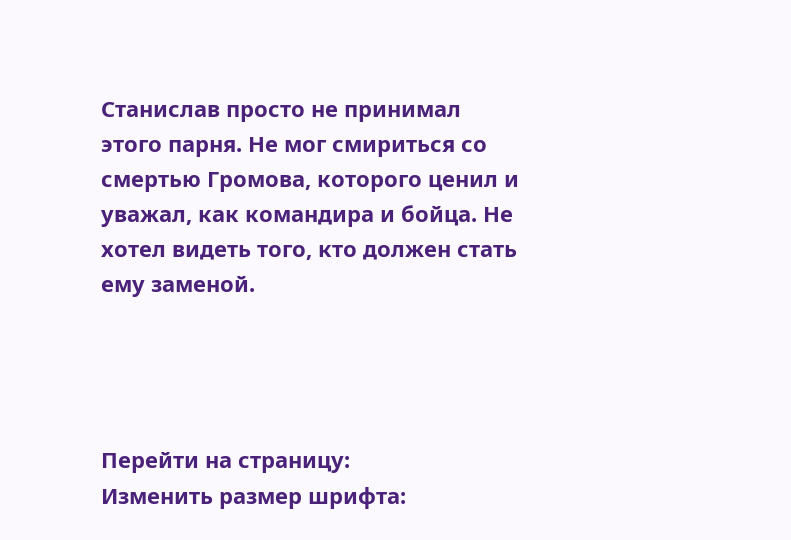Станислав просто не принимал этого парня. Не мог смириться со смертью Громова, которого ценил и уважал, как командира и бойца. Не хотел видеть того, кто должен стать ему заменой.




Перейти на страницу:
Изменить размер шрифта: